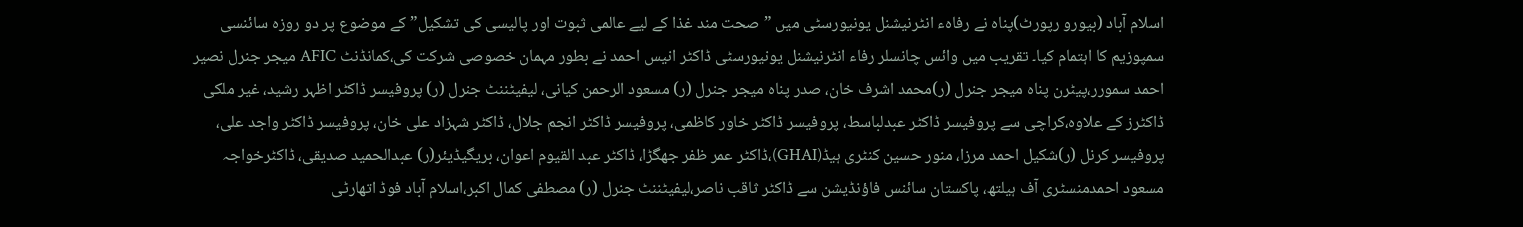اسلام آباد (بیورو رپورٹ)پناہ نے رفاہء انٹرنیشنل یونیورسٹی میں ”صحت مند غذا کے لیے عالمی ثبوت اور پالیسی کی تشکیل” کے موضوع پر دو روزہ سائنسی سمپوزیم کا اہتمام کیا۔ تقریب میں وائس چانسلر رفاء انٹرنیشنل یونیورسٹی ڈاکٹر انیس احمد نے بطور مہمان خصوصی شرکت کی،کمانڈنٹ AFIC میجر جنرل نصیر احمد سمورر،پیٹرن پناہ میجر جنرل (ر)محمد اشرف خان، صدر پناہ میجر جنرل (ر) مسعود الرحمن کیانی، لیفیٹننٹ جنرل (ر) پروفیسر ڈاکٹر اظہر رشید، غیر ملکی ڈاکٹرز کے علاوہ،کراچی سے پروفیسر ڈاکٹر عبدلباسط، پروفیسر ڈاکٹر خاور کاظمی، پروفیسر ڈاکٹر انجم جلال، ڈاکٹر شہزاد علی خان، پروفیسر ڈاکٹر واجد علی، پروفیسر کرنل (ر)شکیل احمد مرزا، منور حسین کنٹری ہیڈ(GHAI)،ڈاکٹر عمر ظفر جھگڑا، ڈاکٹر عبد القیوم اعوان، بریگیڈیئر(ر) عبدالحمید صدیقی، ڈاکٹرخواجہ مسعود احمدمنسٹری آف ہیلتھ، پاکستان سائنس فاؤنڈیشن سے ڈاکٹر ثاقب ناصر،لیفیٹننٹ جنرل (ر) مصطفی کمال اکبر،اسلام آباد فوڈ اتھارٹی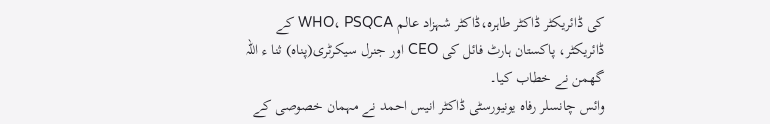کی ڈائریکٹر ڈاکٹر طاہرہ،ڈاکٹر شہزاد عالم WHO، PSQCA کے ڈائریکٹر، پاکستان ہارٹ فائل کی CEO اور جنرل سیکرٹری(پناہ) ثنا ء اللہ گھمن نے خطاب کیا۔
وائس چانسلر رفاہ یونیورسٹی ڈاکٹر انیس احمد نے مہمان خصوصی کے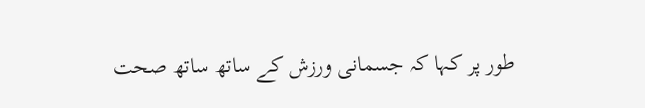طور پر کہا کہ جسمانی ورزش کے ساتھ ساتھ صحت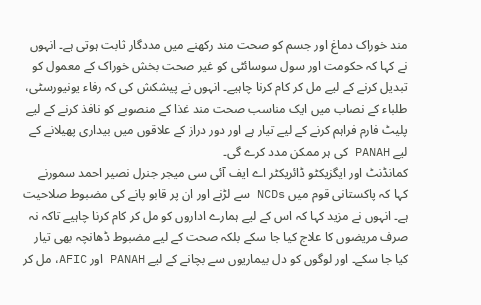مند خوراک دماغ اور جسم کو صحت مند رکھنے میں مددگار ثابت ہوتی ہے۔ انہوں نے کہا کہ حکومت اور سول سوسائٹی کو غیر صحت بخش خوراک کے معمول کو تبدیل کرنے کے لیے مل کر کام کرنا چاہیے۔ انہوں نے پیشکش کی کہ رفاء یونیورسٹی، طلباء کے نصاب میں ایک مناسب صحت مند غذا کے منصوبے کو نافذ کرنے کے لیے پلیٹ فارم فراہم کرنے کے لیے تیار ہے اور دور دراز کے علاقوں میں بیداری پھیلانے کے لیے PANAH کی ہر ممکن مدد کرے گی۔
کمانڈنٹ اور ایگزیکٹو ڈائریکٹر اے ایف آئی سی میجر جنرل نصیر احمد سمورنے کہا کہ پاکستانی قوم میں NCDs سے لڑنے اور ان پر قابو پانے کی مضبوط صلاحیت ہے۔ انہوں نے مزید کہا کہ اس کے لیے ہمارے اداروں کو مل کر کام کرنا چاہیے تاکہ نہ صرف مریضوں کا علاج کیا جا سکے بلکہ صحت کے لیے مضبوط ڈھانچہ بھی تیار کیا جا سکے۔ اور لوگوں کو دل بیماریوں سے بچانے کے لیے PANAH اور AFIC، مل کر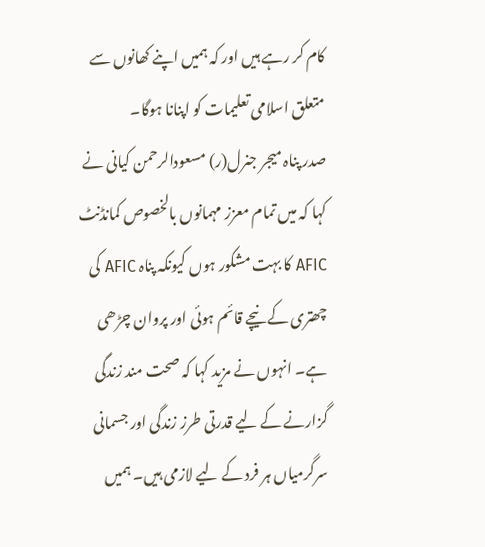کام کر رہے ہیں اور کہ ہمیں اپنے کھانوں سے متعلق اسلامی تعلیمات کو اپنانا ہوگا۔
صدر پناہ میجر جنرل(ر) مسعودالرحمن کیانی نے کہا کہ میں تمام معزز مہمانوں بالخصوص کمانڈنٹ AFIC کا بہت مشکور ہوں کیونکہ پناہ AFIC کی چھتری کے نیچے قائم ہوئی اور پروان چڑھی ہے۔ انہوں نے مزید کہا کہ صحت مند زندگی گزارنے کے لیے قدرتی طرز زندگی اور جسمانی سرگرمیاں ہر فرد کے لیے لازمی ہیں۔ ہمیں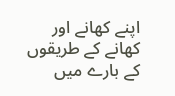اپنے کھانے اور کھانے کے طریقوں کے بارے میں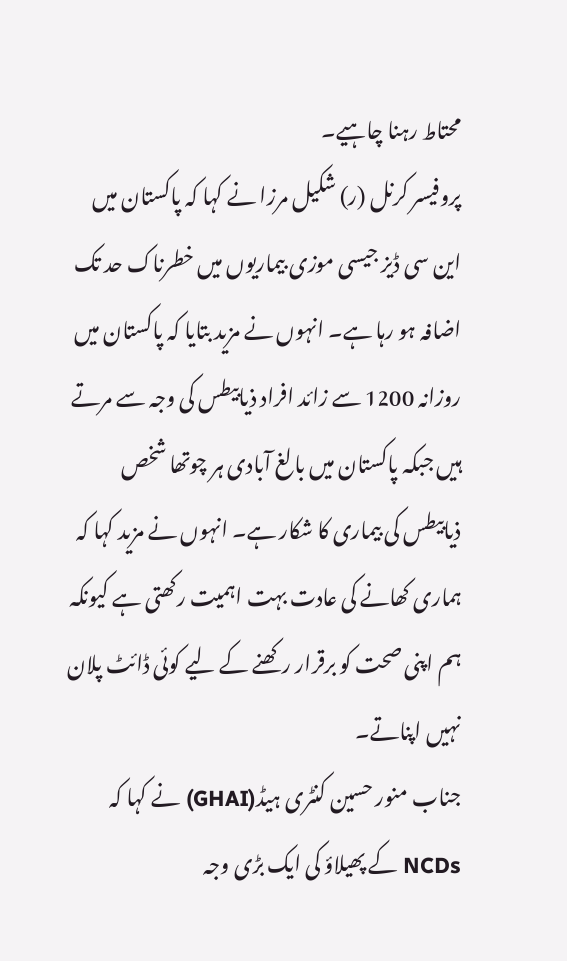محتاط رہنا چاہیے۔
پروفیسر کرنل (ر) شکیل مرزا نے کہا کہ پاکستان میں این سی ڈیز جیسی موزی بیماریوں میں خطرناک حد تک اضافہ ہو رہا ہے۔ انہوں نے مزید بتایا کہ پاکستان میں روزانہ 1200 سے زائد افراد ذیابیطس کی وجہ سے مرتے ہیں جبکہ پاکستان میں بالغ آبادی ہر چوتھا شخص ذیابیطس کی بیماری کا شکار ہے۔ انہوں نے مزید کہا کہ ہماری کھانے کی عادت بہت اہمیت رکھتی ہے کیونکہ ہم اپنی صحت کو برقرار رکھنے کے لیے کوئی ڈائٹ پلان نہیں اپناتے۔
جناب منور حسین کنٹری ہیڈ(GHAI) نے کہا کہ NCDs کے پھیلاؤ کی ایک بڑی وجہ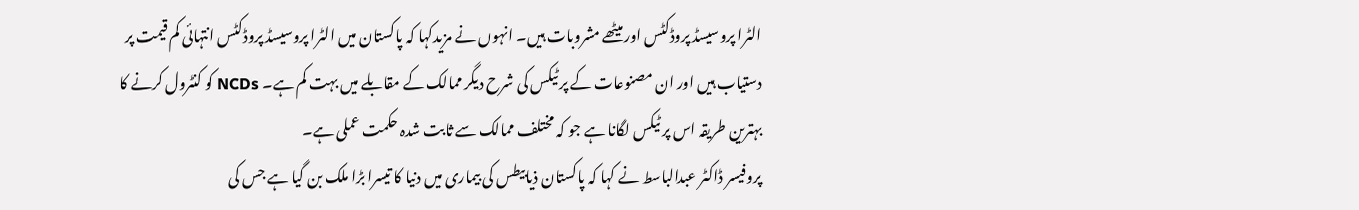الٹرا پروسیسڈ پروڈکٹس اور میٹھے مشروبات ہیں۔ انہوں نے مزیدکہا کہ پاکستان میں الٹرا پروسیسڈ پروڈکٹس انتہائی کم قیمت پر دستیاب ہیں اور ان مصنوعات کے پر ٹیکس کی شرح دیگر ممالک کے مقابلے میں بہت کم ہے۔ NCDs کو کنٹرول کرنے کا بہترین طریقہ اس پر ٹیکس لگانا ہے جو کہ مختلف ممالک سے ثابت شدہ حکمت عملی ہے۔
پروفیسر ڈاکٹر عبدالباسط نے کہا کہ پاکستان ذیابیطس کی بیماری میں دنیا کا تیسرا بڑا ملک بن گیا ہے جس کی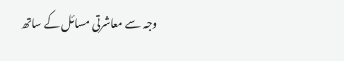وجہ سے معاشرتی مسائل کے ساتھ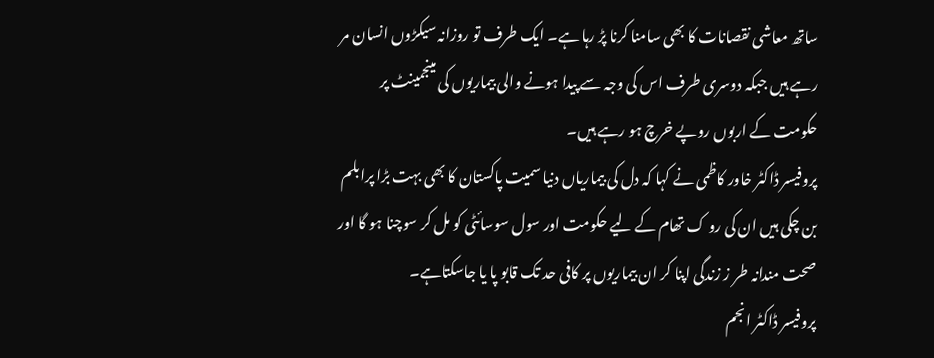ساتھ معاشی نقصانات کا بھی سامنا کرنا پڑ رہا ہے۔ ایک طرف تو روزانہ سیکڑوں انسان مر رہے ہیں جبکہ دوسری طرف اس کی وجہ سے پیدا ہونے والی بیماریوں کی مینجمینٹ پر حکومت کے اربوں روپے خرچ ہو رہے ہیں۔
پروفیسر ڈاکٹر خاور کاظمی نے کہا کہ دل کی بیماریاں دنیا سمیت پاکستان کا بھی بہت بڑا پرابلم بن چکی ہیں ان کی رو ک تھام کے لیے حکومت اور سول سوسائٹی کو مل کر سوچنا ہو گا اور صحت مندانہ طر ز زندگی اپنا کر ان بیماریوں پر کافی حد تک قابو پا یا جاسکتاہے۔
پروفیسر ڈاکٹر انجم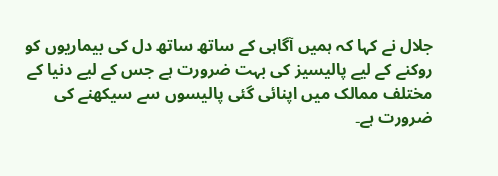جلال نے کہا کہ ہمیں آگاہی کے ساتھ ساتھ دل کی بیماریوں کو روکنے کے لیے پالیسیز کی بہت ضرورت ہے جس کے لیے دنیا کے مختلف ممالک میں اپنائی گئی پالیسوں سے سیکھنے کی ضرورت ہے۔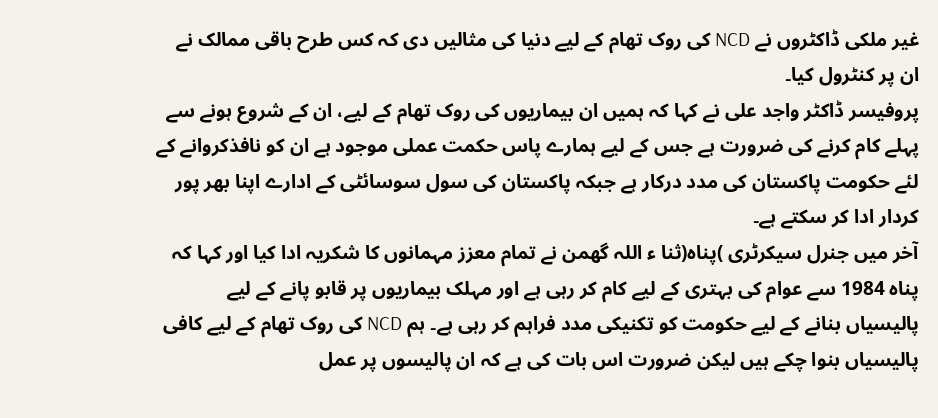غیر ملکی ڈاکٹروں نے NCD کی روک تھام کے لیے دنیا کی مثالیں دی کہ کس طرح باقی ممالک نے ان پر کنٹرول کیا۔
پروفیسر ڈاکٹر واجد علی نے کہا کہ ہمیں ان بیماریوں کی روک تھام کے لیے، ان کے شروع ہونے سے پہلے کام کرنے کی ضرورت ہے جس کے لیے ہمارے پاس حکمت عملی موجود ہے ان کو نافذکروانے کے لئے حکومت پاکستان کی مدد درکار ہے جبکہ پاکستان کی سول سوسائٹی کے ادارے اپنا بھر پور کردار ادا کر سکتے ہے۔
آخر میں جنرل سیکرٹری )پناہ(ثنا ء اللہ گھمن نے تمام معزز مہمانوں کا شکریہ ادا کیا اور کہا کہ پناہ 1984 سے عوام کی بہتری کے لیے کام کر رہی ہے اور مہلک بیماریوں پر قابو پانے کے لیے پالیسیاں بنانے کے لیے حکومت کو تکنیکی مدد فراہم کر رہی ہے۔ ہم NCD کی روک تھام کے لیے کافی پالیسیاں بنوا چکے ہیں لیکن ضرورت اس بات کی ہے کہ ان پالیسوں پر عمل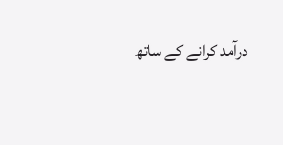درآمد کرانے کے ساتھ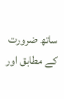ساتھ ضرورت کے مطابق اور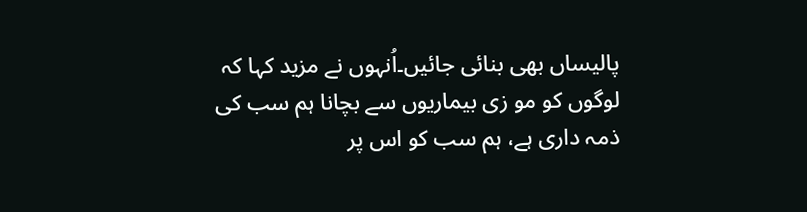پالیساں بھی بنائی جائیں۔اُنہوں نے مزید کہا کہ لوگوں کو مو زی بیماریوں سے بچانا ہم سب کی ذمہ داری ہے، ہم سب کو اس پر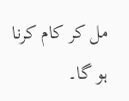مل کر کام کرنا ہو گا۔